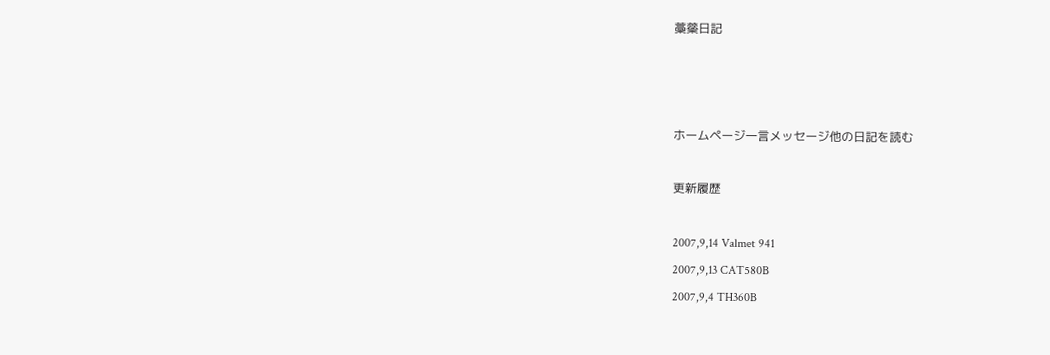藁蘂日記



ホームページ一言メッセージ他の日記を読む

更新履歴

2007,9,14 Valmet 941
2007,9,13 CAT580B
2007,9,4 TH360B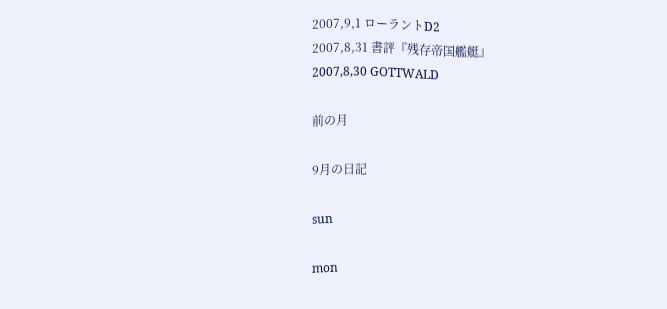2007,9,1 ローラントD2
2007,8,31 書評『残存帝国艦艇』
2007,8,30 GOTTWALD

前の月

9月の日記

sun

mon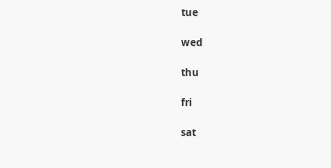tue

wed

thu

fri

sat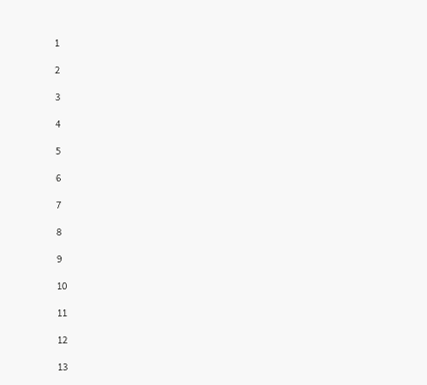1

2

3

4

5

6

7

8

9

10

11

12

13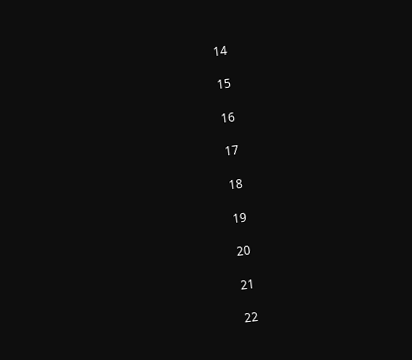14

15

16

17

18

19

20

21

22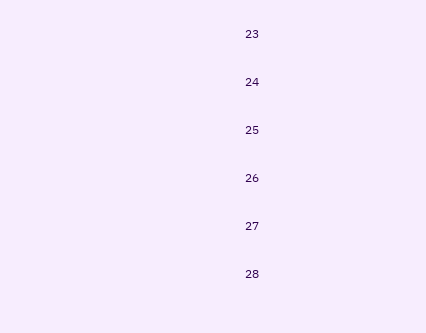23

24

25

26

27

28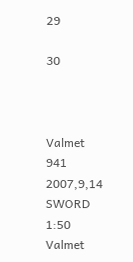29

30



Valmet 941 2007,9,14
SWORD 1:50 Valmet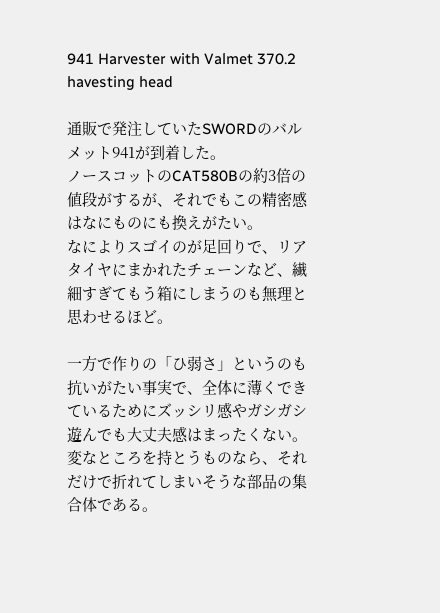941 Harvester with Valmet 370.2 havesting head

通販で発注していたSWORDのバルメット941が到着した。
ノースコットのCAT580Bの約3倍の値段がするが、それでもこの精密感はなにものにも換えがたい。
なによりスゴイのが足回りで、リアタイヤにまかれたチェーンなど、繊細すぎてもう箱にしまうのも無理と思わせるほど。

一方で作りの「ひ弱さ」というのも抗いがたい事実で、全体に薄くできているためにズッシリ感やガシガシ遊んでも大丈夫感はまったくない。変なところを持とうものなら、それだけで折れてしまいそうな部品の集合体である。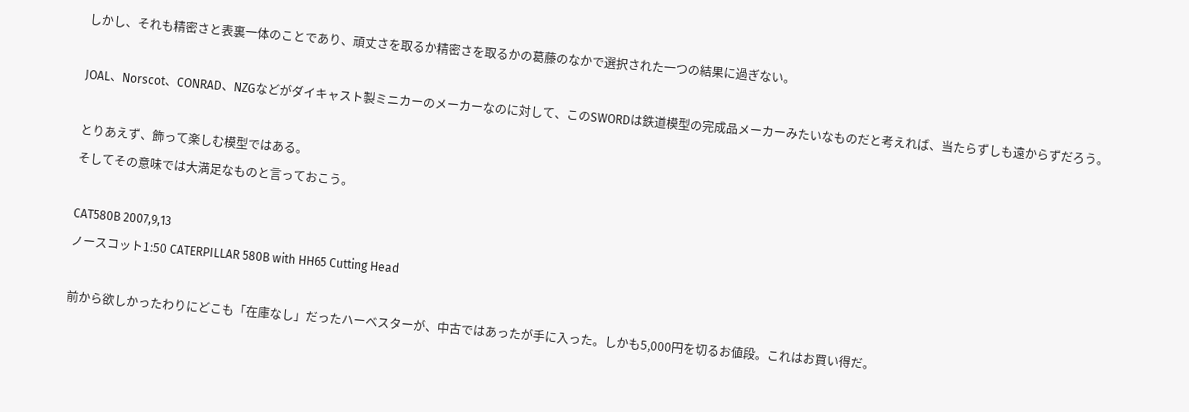しかし、それも精密さと表裏一体のことであり、頑丈さを取るか精密さを取るかの葛藤のなかで選択された一つの結果に過ぎない。

JOAL、Norscot、CONRAD、NZGなどがダイキャスト製ミニカーのメーカーなのに対して、このSWORDは鉄道模型の完成品メーカーみたいなものだと考えれば、当たらずしも遠からずだろう。

とりあえず、飾って楽しむ模型ではある。
そしてその意味では大満足なものと言っておこう。

CAT580B 2007,9,13
ノースコット1:50 CATERPILLAR 580B with HH65 Cutting Head

前から欲しかったわりにどこも「在庫なし」だったハーベスターが、中古ではあったが手に入った。しかも5,000円を切るお値段。これはお買い得だ。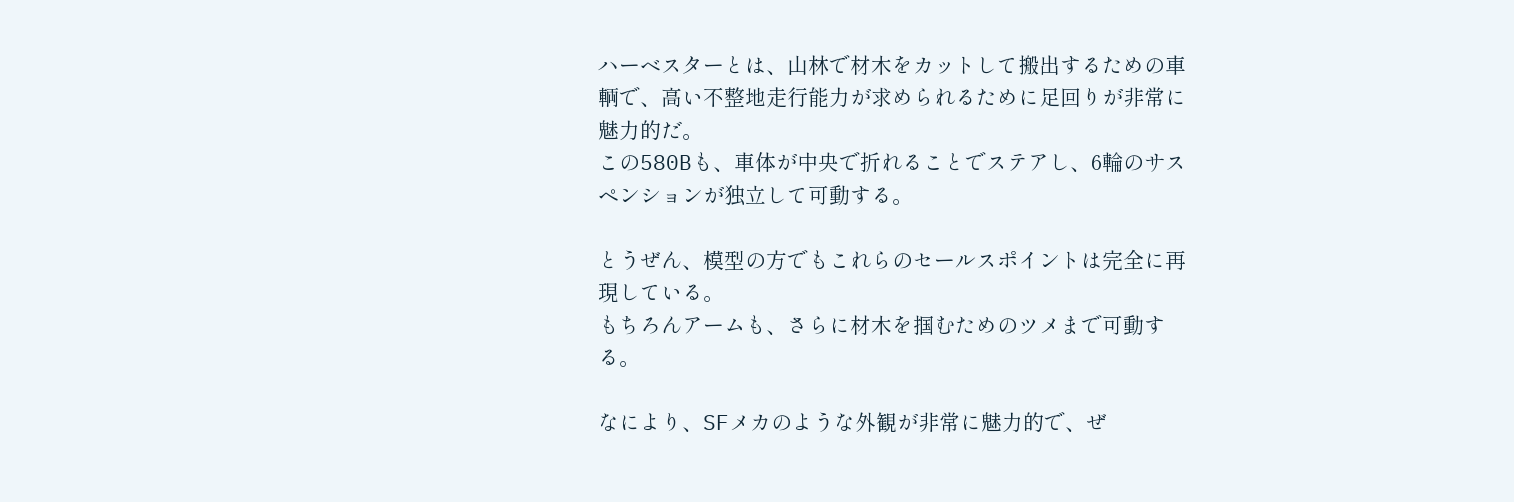ハーベスターとは、山林で材木をカットして搬出するための車輌で、高い不整地走行能力が求められるために足回りが非常に魅力的だ。
この580Bも、車体が中央で折れることでステアし、6輪のサスペンションが独立して可動する。

とうぜん、模型の方でもこれらのセールスポイントは完全に再現している。
もちろんアームも、さらに材木を掴むためのツメまで可動する。

なにより、SFメカのような外観が非常に魅力的で、ぜ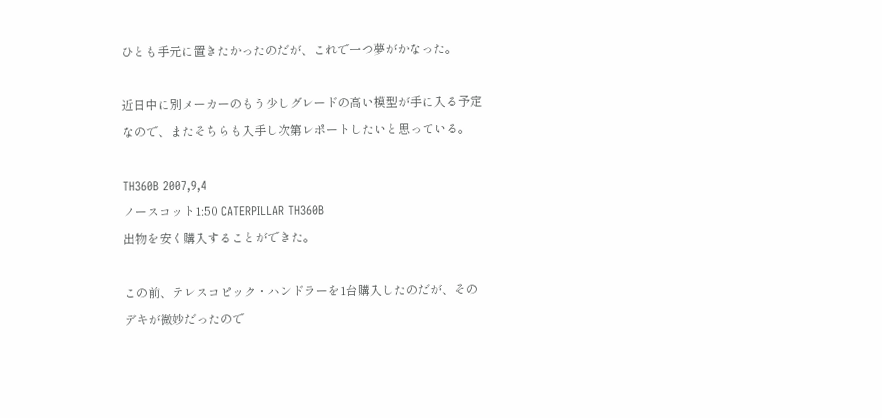ひとも手元に置きたかったのだが、これで一つ夢がかなった。

近日中に別メーカーのもう少しグレードの高い模型が手に入る予定なので、またそちらも入手し次第レポートしたいと思っている。

TH360B 2007,9,4
ノースコット1:50 CATERPILLAR TH360B
出物を安く購入することができた。

この前、テレスコピック・ハンドラーを1台購入したのだが、そのデキが微妙だったので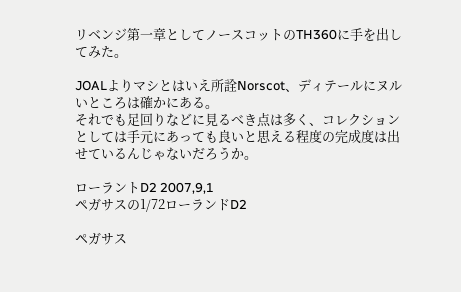リベンジ第一章としてノースコットのTH360に手を出してみた。

JOALよりマシとはいえ所詮Norscot、ディテールにヌルいところは確かにある。
それでも足回りなどに見るべき点は多く、コレクションとしては手元にあっても良いと思える程度の完成度は出せているんじゃないだろうか。

ローラントD2 2007,9,1
ペガサスの1/72ローランドD2

ペガサス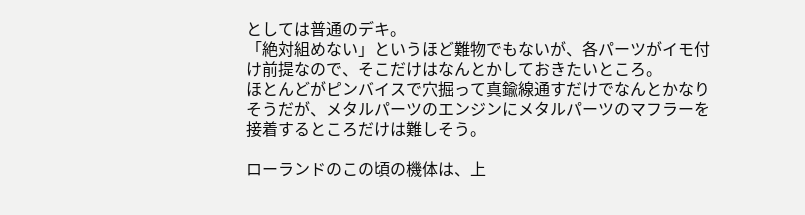としては普通のデキ。
「絶対組めない」というほど難物でもないが、各パーツがイモ付け前提なので、そこだけはなんとかしておきたいところ。
ほとんどがピンバイスで穴掘って真鍮線通すだけでなんとかなりそうだが、メタルパーツのエンジンにメタルパーツのマフラーを接着するところだけは難しそう。

ローランドのこの頃の機体は、上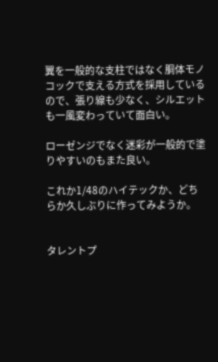翼を一般的な支柱ではなく胴体モノコックで支える方式を採用しているので、張り線も少なく、シルエットも一風変わっていて面白い。

ローゼンジでなく迷彩が一般的で塗りやすいのもまた良い。

これか1/48のハイテックか、どちらか久しぶりに作ってみようか。


タレントプ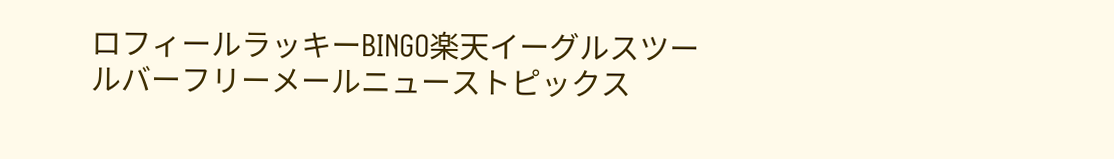ロフィールラッキーBINGO楽天イーグルスツールバーフリーメールニューストピックス